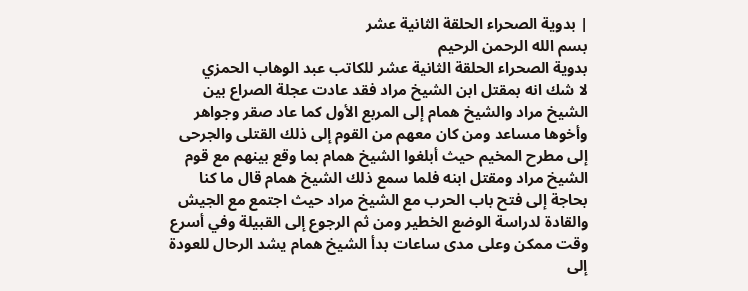| بدوية الصحراء الحلقة الثانية عشر
بسم الله الرحمن الرحيم
بدوية الصحراء الحلقة الثانية عشر للكاتب عبد الوهاب الحمزي
لا شك انه بمقتل ابن الشيخ مراد فقد عادت عجلة الصراع بين الشيخ مراد والشيخ همام إلى المربع الأول كما عاد صقر وجواهر وأخوها مساعد ومن كان معهم من القوم إلى ذلك القتلى والجرحى إلى مطرح المخيم حيث أبلغوا الشيخ همام بما وقع بينهم مع قوم الشيخ مراد ومقتل ابنه فلما سمع ذلك الشيخ همام قال ما كنا بحاجة إلى فتح باب الحرب مع الشيخ مراد حيث اجتمع مع الجيش والقادة لدراسة الوضع الخطير ومن ثم الرجوع إلى القبيلة وفي أسرع وقت ممكن وعلى مدى ساعات بدأ الشيخ همام يشد الرحال للعودة إلى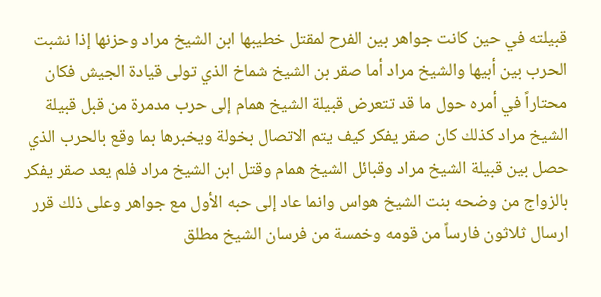قبيلته في حين كانت جواهر بين الفرح لمقتل خطيبها ابن الشيخ مراد وحزنها إذا نشبت الحرب بين أبيها والشيخ مراد أما صقر بن الشيخ شماخ الذي تولى قيادة الجيش فكان محتاراً في أمره حول ما قد تتعرض قبيلة الشيخ همام إلى حرب مدمرة من قبل قبيلة الشيخ مراد كذلك كان صقر يفكر كيف يتم الاتصال بخولة ويخبرها بما وقع بالحرب الذي حصل بين قبيلة الشيخ مراد وقبائل الشيخ همام وقتل ابن الشيخ مراد فلم يعد صقر يفكر بالزواج من وضحه بنت الشيخ هواس وانما عاد إلى حبه الأول مع جواهر وعلى ذلك قرر ارسال ثلاثون فارساً من قومه وخمسة من فرسان الشيخ مطلق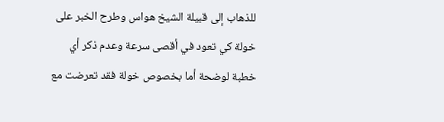للذهاب إلى قبيلة الشيخ هواس وطرح الخبر على خولة كي تعود في أقصى سرعة وعدم ذكر أي خطبة لوضحة أما بخصوص خولة فقد تعرضت مع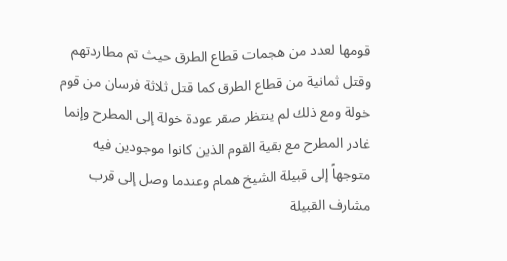قومها لعدد من هجمات قطاع الطرق حيث تم مطاردتهم وقتل ثمانية من قطاع الطرق كما قتل ثلاثة فرسان من قوم خولة ومع ذلك لم ينتظر صقر عودة خولة إلى المطرح وإنما غادر المطرح مع بقية القوم الذين كانوا موجودين فيه متوجهاً إلى قبيلة الشيخ همام وعندما وصل إلى قرب مشارف القبيلة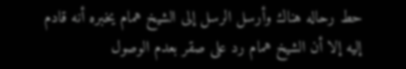حط رحاله هناك وأرسل الرسل إلى الشيخ همام يخبره أنه قادم إليه إلا أن الشيخ همام رد على صقر بعدم الوصول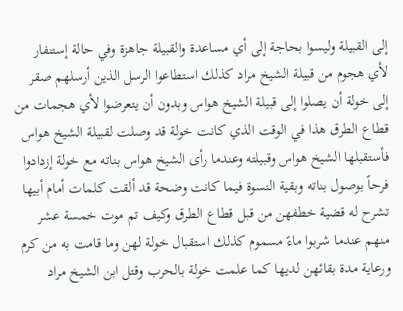إلى القبيلة وليسوا بحاجة إلى أي مساعدة والقبيلة جاهزة وفي حالة إستنفار لأي هجوم من قبيلة الشيخ مراد كذلك استطاعوا الرسل الذين أرسلهم صقر إلى خولة أن يصلوا إلى قبيلة الشيخ هواس وبدون أن يتعرضوا لأي هجمات من قطاع الطرق هذا في الوقت الذي كانت خولة قد وصلت لقبيلة الشيخ هواس فأستقبلها الشيخ هواس وقبيلته وعندما رأى الشيخ هواس بناته مع خولة إزدادوا فرحاً بوصول بناته وبقية النسوة فيما كانت وضحة قد ألقت كلمات أمام أبيها تشرح له قضية خطفهن من قبل قطاع الطرق وكيف تم موت خمسة عشر منهم عندما شربوا ماءً مسموم كذلك استقبال خولة لهن وما قامت به من كرم ورعاية مدة بقائهن لديها كما علمت خولة بالحرب وقتل ابن الشيخ مراد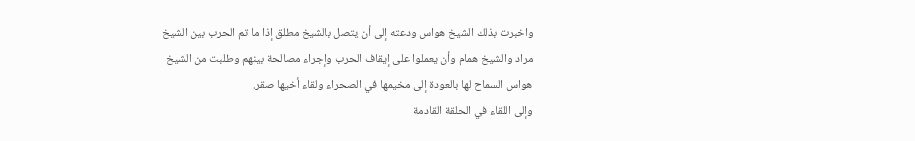واخبرت بذلك الشيخ هواس ودعته إلى أن يتصل بالشيخ مطلق إذا ما تم الحرب بين الشيخ مراد والشيخ همام وأن يعملوا على إيقاف الحرب وإجراء مصالحة بينهم وطلبت من الشيخ هواس السماح لها بالعودة إلى مخيمها في الصحراء ولقاء أخيها صقر.
وإلى اللقاء في الحلقة القادمة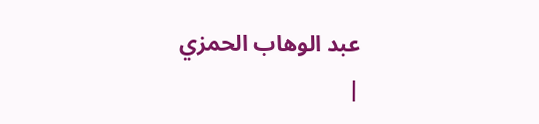عبد الوهاب الحمزي
|